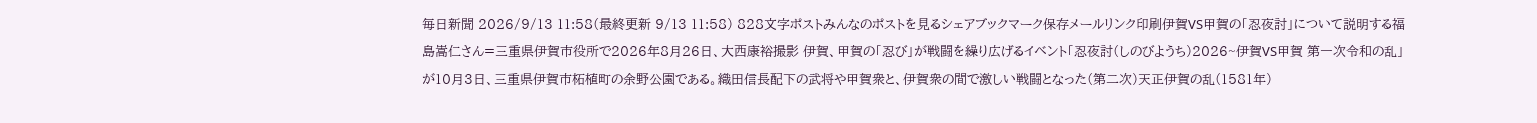毎日新聞 2026/9/13 11:58(最終更新 9/13 11:58) 828文字ポストみんなのポストを見るシェアブックマーク保存メールリンク印刷伊賀VS甲賀の「忍夜討」について説明する福島嵩仁さん=三重県伊賀市役所で2026年8月26日、大西康裕撮影 伊賀、甲賀の「忍び」が戦闘を繰り広げるイベント「忍夜討(しのびようち)2026~伊賀VS甲賀 第一次令和の乱」が10月3日、三重県伊賀市柘植町の余野公園である。織田信長配下の武将や甲賀衆と、伊賀衆の間で激しい戦闘となった(第二次)天正伊賀の乱(1581年)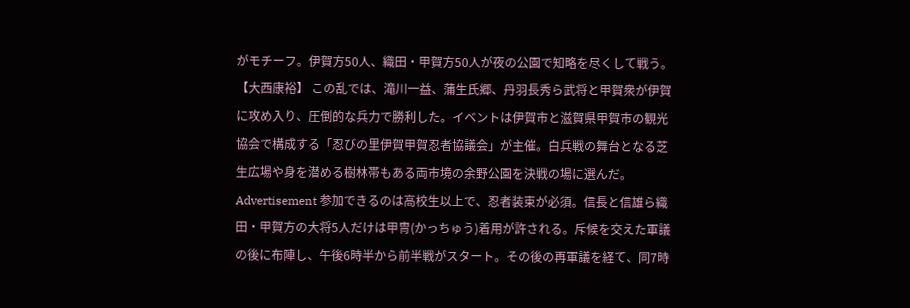がモチーフ。伊賀方50人、織田・甲賀方50人が夜の公園で知略を尽くして戦う。【大西康裕】 この乱では、滝川一益、蒲生氏郷、丹羽長秀ら武将と甲賀衆が伊賀に攻め入り、圧倒的な兵力で勝利した。イベントは伊賀市と滋賀県甲賀市の観光協会で構成する「忍びの里伊賀甲賀忍者協議会」が主催。白兵戦の舞台となる芝生広場や身を潜める樹林帯もある両市境の余野公園を決戦の場に選んだ。Advertisement 参加できるのは高校生以上で、忍者装束が必須。信長と信雄ら織田・甲賀方の大将5人だけは甲冑(かっちゅう)着用が許される。斥候を交えた軍議の後に布陣し、午後6時半から前半戦がスタート。その後の再軍議を経て、同7時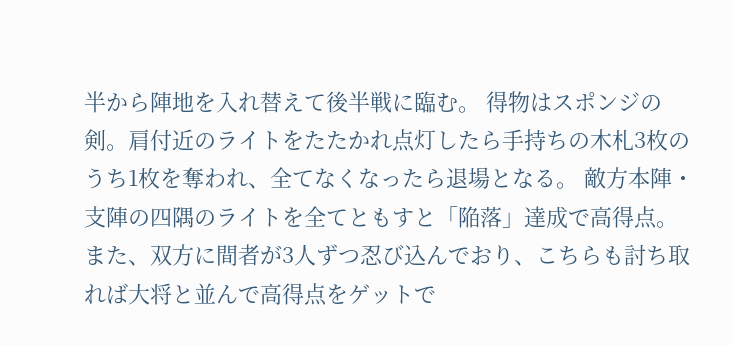半から陣地を入れ替えて後半戦に臨む。 得物はスポンジの剣。肩付近のライトをたたかれ点灯したら手持ちの木札3枚のうち1枚を奪われ、全てなくなったら退場となる。 敵方本陣・支陣の四隅のライトを全てともすと「陥落」達成で高得点。また、双方に間者が3人ずつ忍び込んでおり、こちらも討ち取れば大将と並んで高得点をゲットで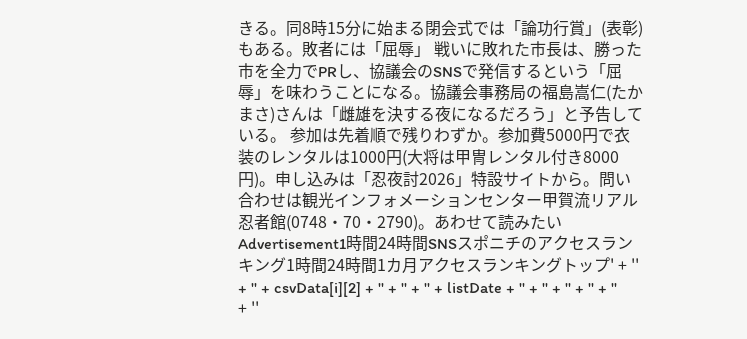きる。同8時15分に始まる閉会式では「論功行賞」(表彰)もある。敗者には「屈辱」 戦いに敗れた市長は、勝った市を全力でPRし、協議会のSNSで発信するという「屈辱」を味わうことになる。協議会事務局の福島嵩仁(たかまさ)さんは「雌雄を決する夜になるだろう」と予告している。 参加は先着順で残りわずか。参加費5000円で衣装のレンタルは1000円(大将は甲冑レンタル付き8000円)。申し込みは「忍夜討2026」特設サイトから。問い合わせは観光インフォメーションセンター甲賀流リアル忍者館(0748・70・2790)。あわせて読みたいAdvertisement1時間24時間SNSスポニチのアクセスランキング1時間24時間1カ月アクセスランキングトップ' + '' + '' + csvData[i][2] + '' + '' + '' + listDate + '' + '' + '' + '' + '' + ''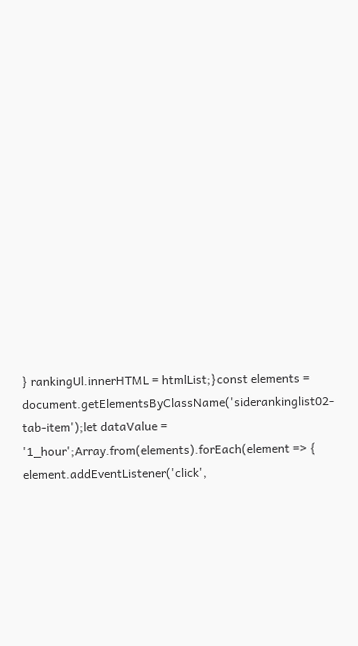} rankingUl.innerHTML = htmlList;}const elements = document.getElementsByClassName('siderankinglist02-tab-item');let dataValue = '1_hour';Array.from(elements).forEach(element => { element.addEventListener('click',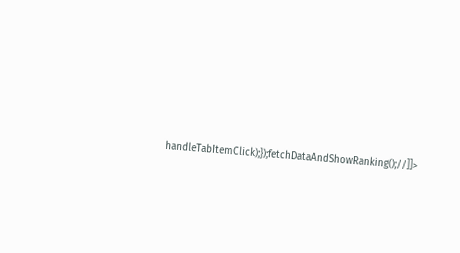handleTabItemClick);});fetchDataAndShowRanking();//]]>